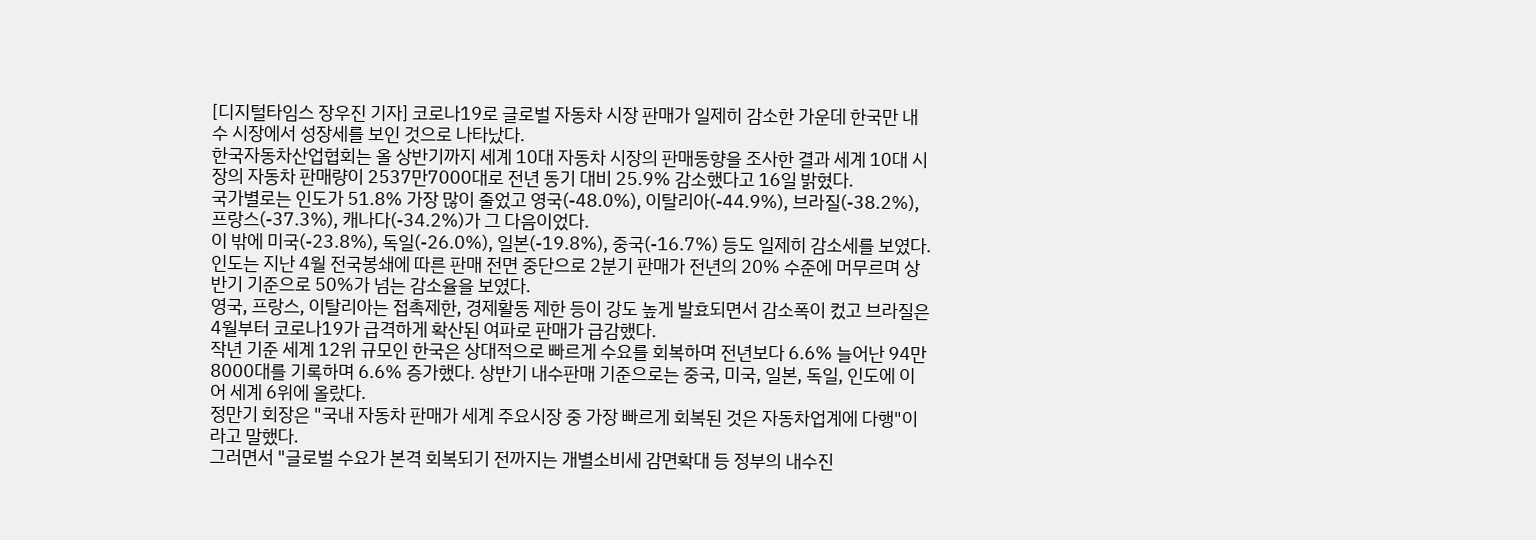[디지털타임스 장우진 기자] 코로나19로 글로벌 자동차 시장 판매가 일제히 감소한 가운데 한국만 내수 시장에서 성장세를 보인 것으로 나타났다.
한국자동차산업협회는 올 상반기까지 세계 10대 자동차 시장의 판매동향을 조사한 결과 세계 10대 시장의 자동차 판매량이 2537만7000대로 전년 동기 대비 25.9% 감소했다고 16일 밝혔다.
국가별로는 인도가 51.8% 가장 많이 줄었고 영국(-48.0%), 이탈리아(-44.9%), 브라질(-38.2%), 프랑스(-37.3%), 캐나다(-34.2%)가 그 다음이었다.
이 밖에 미국(-23.8%), 독일(-26.0%), 일본(-19.8%), 중국(-16.7%) 등도 일제히 감소세를 보였다.
인도는 지난 4월 전국봉쇄에 따른 판매 전면 중단으로 2분기 판매가 전년의 20% 수준에 머무르며 상반기 기준으로 50%가 넘는 감소율을 보였다.
영국, 프랑스, 이탈리아는 접촉제한, 경제활동 제한 등이 강도 높게 발효되면서 감소폭이 컸고 브라질은 4월부터 코로나19가 급격하게 확산된 여파로 판매가 급감했다.
작년 기준 세계 12위 규모인 한국은 상대적으로 빠르게 수요를 회복하며 전년보다 6.6% 늘어난 94만8000대를 기록하며 6.6% 증가했다. 상반기 내수판매 기준으로는 중국, 미국, 일본, 독일, 인도에 이어 세계 6위에 올랐다.
정만기 회장은 "국내 자동차 판매가 세계 주요시장 중 가장 빠르게 회복된 것은 자동차업계에 다행"이라고 말했다.
그러면서 "글로벌 수요가 본격 회복되기 전까지는 개별소비세 감면확대 등 정부의 내수진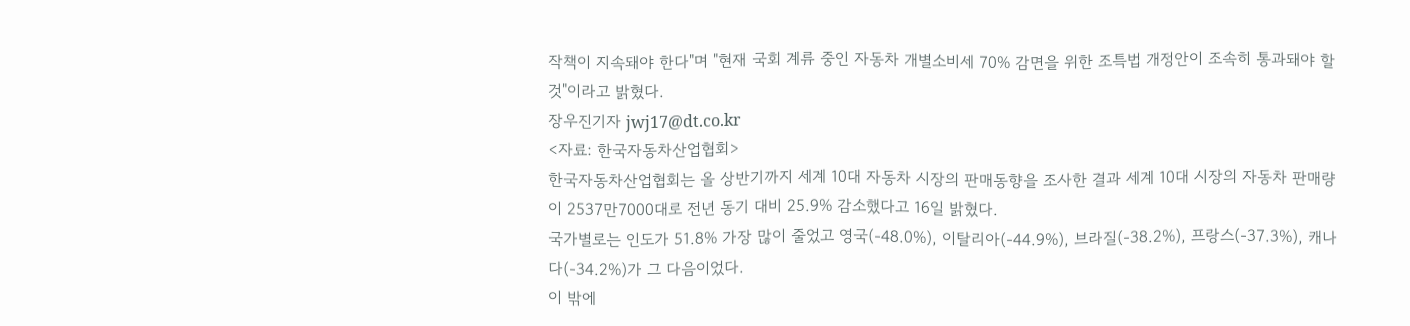작책이 지속돼야 한다"며 "현재 국회 계류 중인 자동차 개별소비세 70% 감면을 위한 조특법 개정안이 조속히 통과돼야 할 것"이라고 밝혔다.
장우진기자 jwj17@dt.co.kr
<자료: 한국자동차산업협회>
한국자동차산업협회는 올 상반기까지 세계 10대 자동차 시장의 판매동향을 조사한 결과 세계 10대 시장의 자동차 판매량이 2537만7000대로 전년 동기 대비 25.9% 감소했다고 16일 밝혔다.
국가별로는 인도가 51.8% 가장 많이 줄었고 영국(-48.0%), 이탈리아(-44.9%), 브라질(-38.2%), 프랑스(-37.3%), 캐나다(-34.2%)가 그 다음이었다.
이 밖에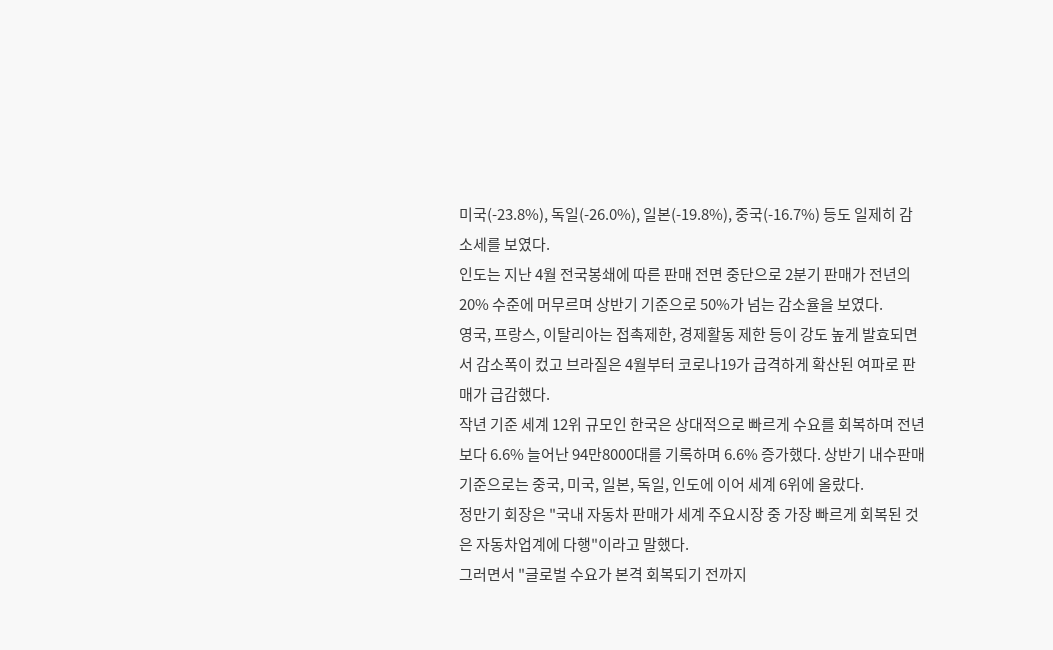미국(-23.8%), 독일(-26.0%), 일본(-19.8%), 중국(-16.7%) 등도 일제히 감소세를 보였다.
인도는 지난 4월 전국봉쇄에 따른 판매 전면 중단으로 2분기 판매가 전년의 20% 수준에 머무르며 상반기 기준으로 50%가 넘는 감소율을 보였다.
영국, 프랑스, 이탈리아는 접촉제한, 경제활동 제한 등이 강도 높게 발효되면서 감소폭이 컸고 브라질은 4월부터 코로나19가 급격하게 확산된 여파로 판매가 급감했다.
작년 기준 세계 12위 규모인 한국은 상대적으로 빠르게 수요를 회복하며 전년보다 6.6% 늘어난 94만8000대를 기록하며 6.6% 증가했다. 상반기 내수판매 기준으로는 중국, 미국, 일본, 독일, 인도에 이어 세계 6위에 올랐다.
정만기 회장은 "국내 자동차 판매가 세계 주요시장 중 가장 빠르게 회복된 것은 자동차업계에 다행"이라고 말했다.
그러면서 "글로벌 수요가 본격 회복되기 전까지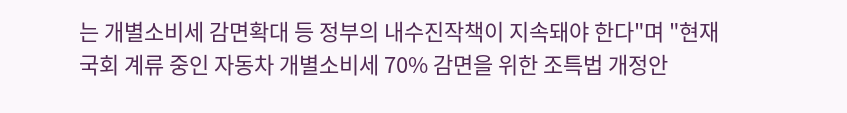는 개별소비세 감면확대 등 정부의 내수진작책이 지속돼야 한다"며 "현재 국회 계류 중인 자동차 개별소비세 70% 감면을 위한 조특법 개정안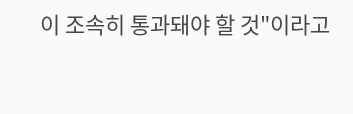이 조속히 통과돼야 할 것"이라고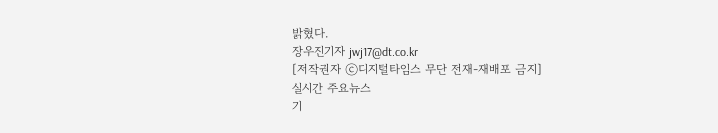밝혔다.
장우진기자 jwj17@dt.co.kr
[저작권자 ⓒ디지털타임스 무단 전재-재배포 금지]
실시간 주요뉴스
기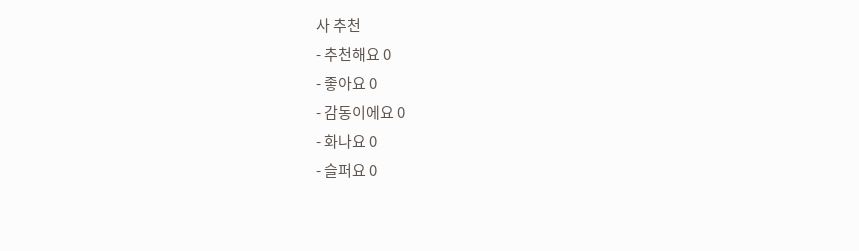사 추천
- 추천해요 0
- 좋아요 0
- 감동이에요 0
- 화나요 0
- 슬퍼요 0